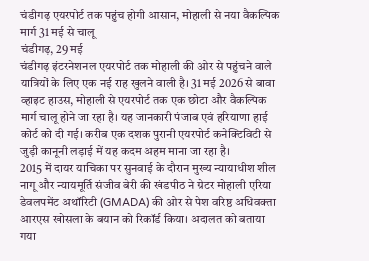चंडीगढ़ एयरपोर्ट तक पहुंच होगी आसान, मोहाली से नया वैकल्पिक मार्ग 31 मई से चालू
चंडीगढ़, 29 मई
चंडीगढ़ इंटरनेशनल एयरपोर्ट तक मोहाली की ओर से पहुंचने वाले यात्रियों के लिए एक नई राह खुलने वाली है। 31 मई 2026 से बावा व्हाइट हाउस, मोहाली से एयरपोर्ट तक एक छोटा और वैकल्पिक मार्ग चालू होने जा रहा है। यह जानकारी पंजाब एवं हरियाणा हाई कोर्ट को दी गई। करीब एक दशक पुरानी एयरपोर्ट कनेक्टिविटी से जुड़ी कानूनी लड़ाई में यह कदम अहम माना जा रहा है।
2015 में दायर याचिका पर सुनवाई के दौरान मुख्य न्यायाधीश शील नागू और न्यायमूर्ति संजीव बेरी की खंडपीठ ने ग्रेटर मोहाली एरिया डेवलपमेंट अथॉरिटी (GMADA) की ओर से पेश वरिष्ठ अधिवक्ता आरएस खोसला के बयान को रिकॉर्ड किया। अदालत को बताया गया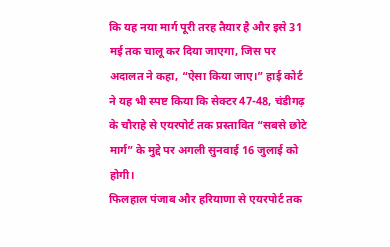कि यह नया मार्ग पूरी तरह तैयार है और इसे 31 मई तक चालू कर दिया जाएगा, जिस पर अदालत ने कहा, “ऐसा किया जाए।” हाई कोर्ट ने यह भी स्पष्ट किया कि सेक्टर 47-48, चंडीगढ़ के चौराहे से एयरपोर्ट तक प्रस्तावित “सबसे छोटे मार्ग” के मुद्दे पर अगली सुनवाई 16 जुलाई को होगी।
फिलहाल पंजाब और हरियाणा से एयरपोर्ट तक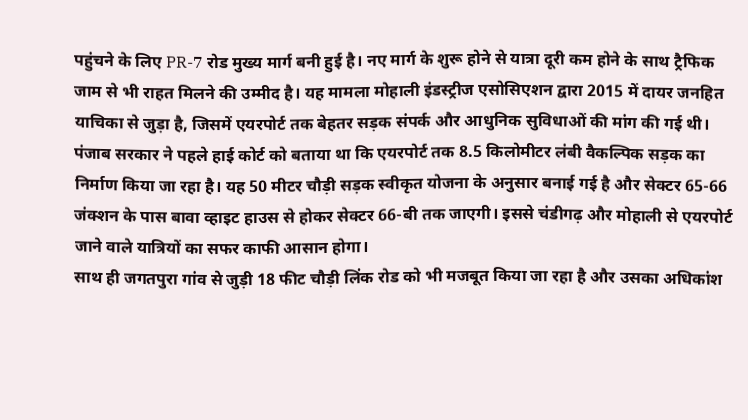पहुंचने के लिए PR-7 रोड मुख्य मार्ग बनी हुई है। नए मार्ग के शुरू होने से यात्रा दूरी कम होने के साथ ट्रैफिक जाम से भी राहत मिलने की उम्मीद है। यह मामला मोहाली इंडस्ट्रीज एसोसिएशन द्वारा 2015 में दायर जनहित याचिका से जुड़ा है, जिसमें एयरपोर्ट तक बेहतर सड़क संपर्क और आधुनिक सुविधाओं की मांग की गई थी।
पंजाब सरकार ने पहले हाई कोर्ट को बताया था कि एयरपोर्ट तक 8.5 किलोमीटर लंबी वैकल्पिक सड़क का निर्माण किया जा रहा है। यह 50 मीटर चौड़ी सड़क स्वीकृत योजना के अनुसार बनाई गई है और सेक्टर 65-66 जंक्शन के पास बावा व्हाइट हाउस से होकर सेक्टर 66-बी तक जाएगी। इससे चंडीगढ़ और मोहाली से एयरपोर्ट जाने वाले यात्रियों का सफर काफी आसान होगा।
साथ ही जगतपुरा गांव से जुड़ी 18 फीट चौड़ी लिंक रोड को भी मजबूत किया जा रहा है और उसका अधिकांश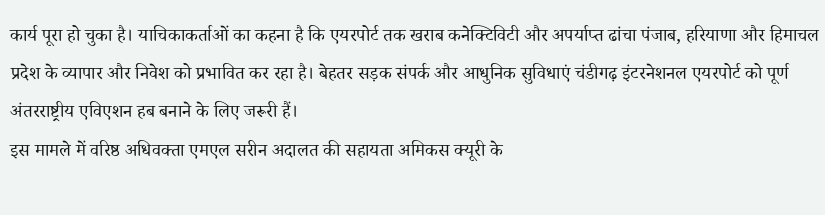कार्य पूरा हो चुका है। याचिकाकर्ताओं का कहना है कि एयरपोर्ट तक खराब कनेक्टिविटी और अपर्याप्त ढांचा पंजाब, हरियाणा और हिमाचल प्रदेश के व्यापार और निवेश को प्रभावित कर रहा है। बेहतर सड़क संपर्क और आधुनिक सुविधाएं चंडीगढ़ इंटरनेशनल एयरपोर्ट को पूर्ण अंतरराष्ट्रीय एविएशन हब बनाने के लिए जरूरी हैं।
इस मामले में वरिष्ठ अधिवक्ता एमएल सरीन अदालत की सहायता अमिकस क्यूरी के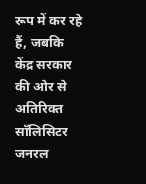रूप में कर रहे हैं, जबकि केंद्र सरकार की ओर से अतिरिक्त सॉलिसिटर जनरल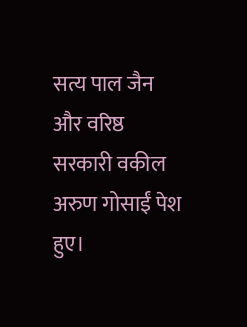सत्य पाल जैन और वरिष्ठ सरकारी वकील अरुण गोसाईं पेश हुए।